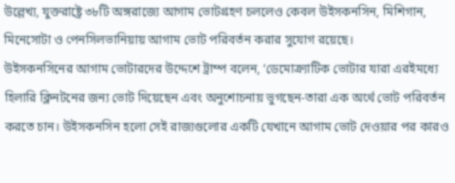উল্লেখ্য, যুক্তরাষ্ট্রে ৩৮টি অঙ্গরাজ্যে আগাম ভোটগ্রহণ চললেও কেবল উইসকনসিন, মিশিগান, মিনেসোটা ও পেনসিলভানিয়ায় আগাম ভোট পরিবর্তন করার সুযোগ রয়েছে।
উইসকনসিনের আগাম ভোটারদের উদ্দেশে ট্রাম্প বলেন, ‘ডেমোক্র্যাটিক ভোটার যারা এরইমধ্যে হিলারি ক্লিনটনের জন্য ভোট দিয়েছেন এবং অনুশোচনায় ভুগছেন-তারা এক অর্থে ভোট পরিবর্তন করতে চান। উইসকনসিন হলো সেই রাজ্যগুলোর একটি যেখানে আগাম ভোট দেওয়ার পর কারও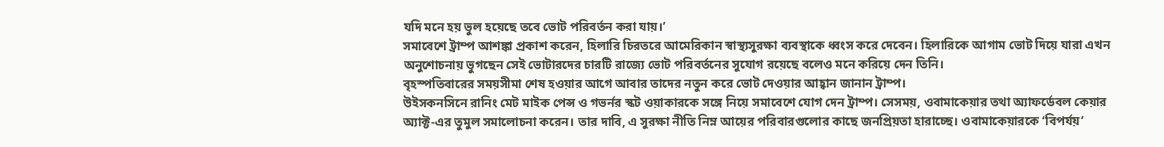যদি মনে হয় ভুল হয়েছে তবে ভোট পরিবর্তন করা যায়।’
সমাবেশে ট্রাম্প আশঙ্কা প্রকাশ করেন, হিলারি চিরতরে আমেরিকান স্বাস্থ্যসুরক্ষা ব্যবস্থাকে ধ্বংস করে দেবেন। হিলারিকে আগাম ভোট দিয়ে যারা এখন অনুশোচনায় ভুগছেন সেই ভোটারদের চারটি রাজ্যে ভোট পরিবর্তনের সুযোগ রয়েছে বলেও মনে করিয়ে দেন তিনি।
বৃহস্পতিবারের সময়সীমা শেষ হওয়ার আগে আবার তাদের নতুন করে ভোট দেওয়ার আহ্বান জানান ট্রাম্প।
উইসকনসিনে রানিং মেট মাইক পেন্স ও গভর্নর স্কট ওয়াকারকে সঙ্গে নিয়ে সমাবেশে যোগ দেন ট্রাম্প। সেসময়, ওবামাকেয়ার তথা অ্যাফর্ডেবল কেয়ার অ্যাক্ট-এর তুমুল সমালোচনা করেন। তার দাবি, এ সুরক্ষা নীতি নিম্ন আয়ের পরিবারগুলোর কাছে জনপ্রিয়তা হারাচ্ছে। ওবামাকেয়ারকে ‘বিপর্যয়’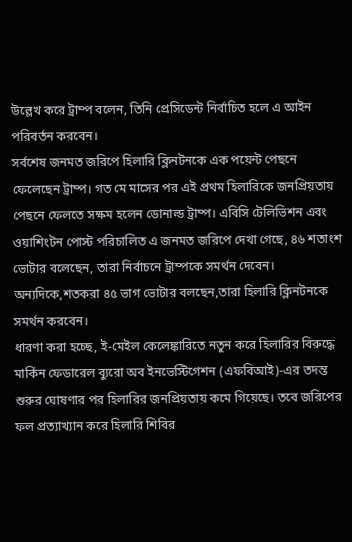উল্লেখ করে ট্রাম্প বলেন, তিনি প্রেসিডেন্ট নির্বাচিত হলে এ আইন পরিবর্তন করবেন।
সর্বশেষ জনমত জরিপে হিলারি ক্লিনটনকে এক পয়েন্ট পেছনে ফেলেছেন ট্রাম্প। গত মে মাসের পর এই প্রথম হিলারিকে জনপ্রিয়তায় পেছনে ফেলতে সক্ষম হলেন ডোনাল্ড ট্রাম্প। এবিসি টেলিভিশন এবং ওয়াশিংটন পোস্ট পরিচালিত এ জনমত জরিপে দেখা গেছে, ৪৬ শতাংশ ভোটার বলেছেন, তারা নির্বাচনে ট্রাম্পকে সমর্থন দেবেন। অন্যদিকে,শতকরা ৪৫ ভাগ ভোটার বলছেন,তারা হিলারি ক্লিনটনকে সমর্থন করবেন।
ধারণা করা হচ্ছে, ই-মেইল কেলেঙ্কারিতে নতুন করে হিলারির বিরুদ্ধে মার্কিন ফেডারেল ব্যুরো অব ইনভেস্টিগেশন (এফবিআই)-এর তদন্ত শুরুর ঘোষণার পর হিলারির জনপ্রিয়তায় কমে গিয়েছে। তবে জরিপের ফল প্রত্যাখ্যান করে হিলারি শিবির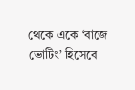থেকে একে ‘বাজে ভোটিং’ হিসেবে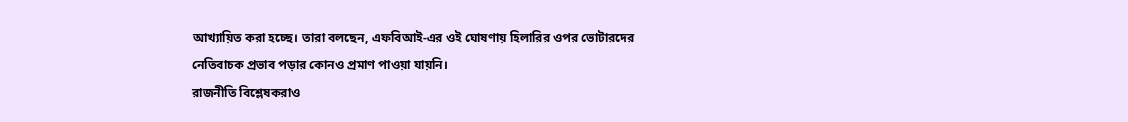আখ্যায়িত করা হচ্ছে। তারা বলছেন, এফবিআই-এর ওই ঘোষণায় হিলারির ওপর ভোটারদের নেতিবাচক প্রভাব পড়ার কোনও প্রমাণ পাওয়া যায়নি।
রাজনীতি বিশ্লেষকরাও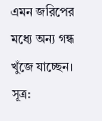এমন জরিপের মধ্যে অন্য গন্ধ খুঁজে যাচ্ছেন।
সূত্র: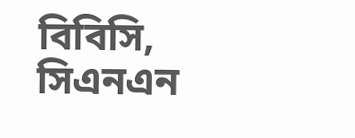বিবিসি, সিএনএন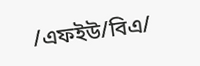/এফইউ/বিএ/